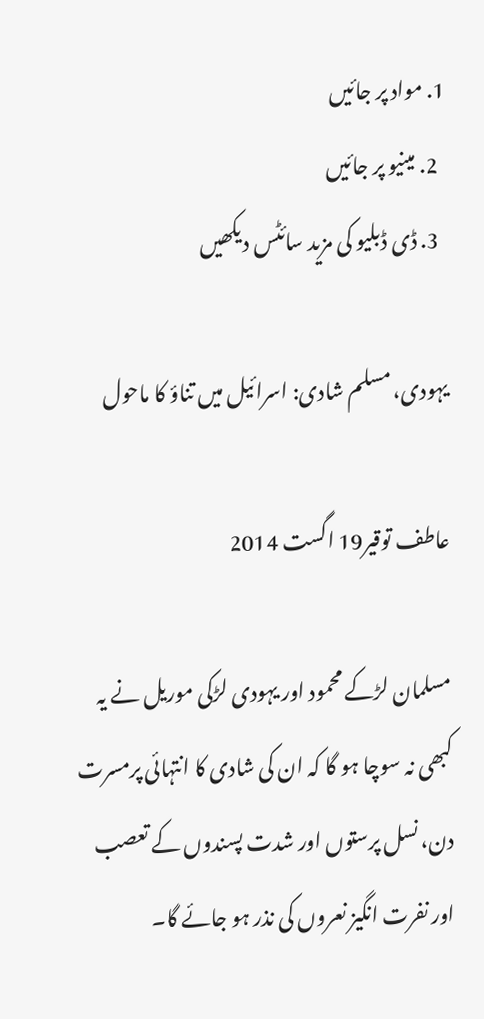1. مواد پر جائیں
  2. مینیو پر جائیں
  3. ڈی ڈبلیو کی مزید سائٹس دیکھیں

یہودی، مسلم شادی: اسرائیل میں تناؤ کا ماحول

عاطف توقیر19 اگست 2014

مسلمان لڑکے محمود اور یہودی لڑکی موریل نے یہ کبھی نہ سوچا ہو گا کہ ان کی شادی کا انتہائی پرمسرت دن، نسل پرستوں اور شدت پسندوں کے تعصب اور نفرت انگیز نعروں کی نذر ہو جائے گا۔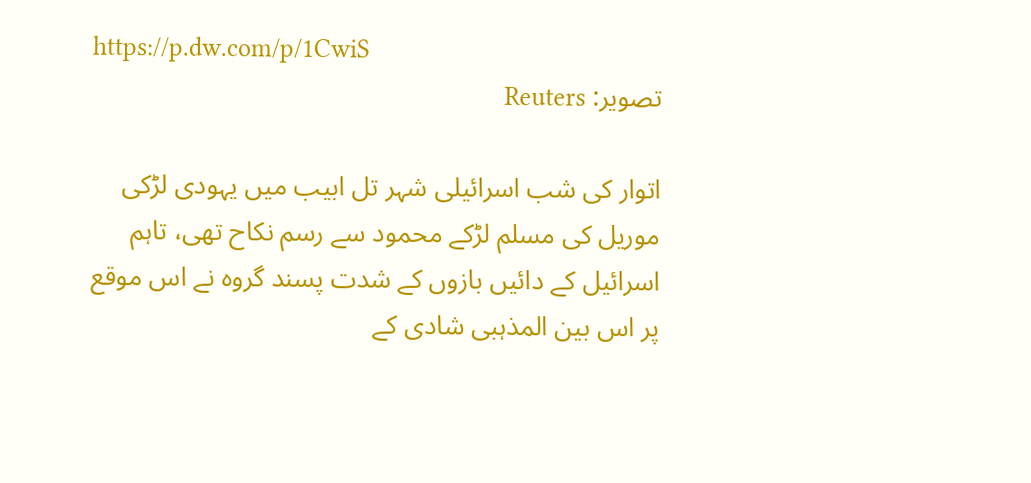https://p.dw.com/p/1CwiS
تصویر: Reuters

اتوار کی شب اسرائیلی شہر تل ابیب میں یہودی لڑکی موریل کی مسلم لڑکے محمود سے رسم نکاح تھی، تاہم اسرائیل کے دائیں بازوں کے شدت پسند گروہ نے اس موقع پر اس بین المذہبی شادی کے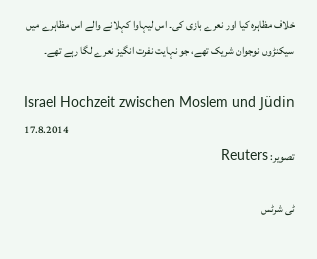خلاف مظاہرہ کیا اور نعرے بازی کی۔ اس لیہاوا کہلانے والے اس مظاہرے میں سیکنڑوں نوجوان شریک تھے، جو نہایت نفرت انگیز نعرے لگا رہے تھے۔

Israel Hochzeit zwischen Moslem und Jüdin 17.8.2014
تصویر: Reuters

ٹی شرٹس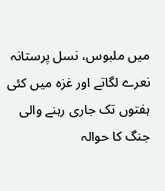میں ملبوس، نسل پرستانہ نعرے لگاتے اور غزہ میں کئی ہفتوں تک جاری رہنے والی جنگ کا حوالہ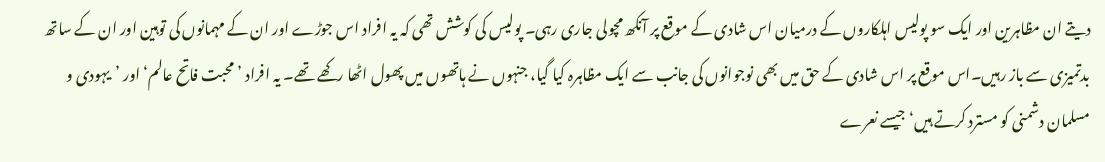دیتے ان مظاہرین اور ایک سو پولیس اہلکاروں کے درمیان اس شادی کے موقع پر آنکھ مچولی جاری رہی۔ پولیس کی کوشش تھی کہ یہ افراد اس جوڑے اور ان کے مہمانوں کی توہین اور ان کے ساتھ بدتمیزی سے باز رہیں۔اس موقع پر اس شادی کے حق میں بھی نوجوانوں کی جانب سے ایک مظاہرہ کیا گیا، جنہوں نے ہاتھوں میں پھول اٹھا رکھے تھے۔ یہ افراد ’محبت فاتح عالم‘ اور ’یہودی و مسلمان دشمنی کو مسترد کرتے ہیں‘ جیسے نعرے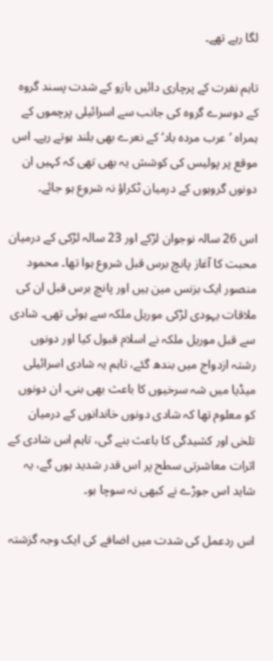لگا رہے تھے۔

تاہم نفرت کے پرچاری دائیں بازو کے شدت پسند گروہ کے دوسرے گروہ کی جانب سے اسرائیلی پرچموں کے ہمراہ ’عرب مردہ باد‘ کے نعرے بھی بلند ہوتے رہے۔ اس موقع پر پولیس کی کوشش یہ بھی تھی کہ کہیں ان دونوں گروہوں کے درمیان ٹکراؤ نہ شروع ہو جائے۔

اس 26 سالہ نوجوان لڑکے اور 23 سالہ لڑکی کے درمیان محبت کا آغاز پانچ برس قبل شروع ہوا تھا۔ محمود منصور ایک بزنس مین ہیں اور پانچ برس قبل ان کی ملاقات یہودی لڑکی موریل ملکہ سے ہوئی تھی۔ شادی سے قبل موریل ملکہ نے اسلام قبول کیا اور دونوں رشتہ ازدواج میں بندھ گئے، تاہم یہ شادی اسرائیلی میڈیا میں شہ سرخیوں کا باعث بھی بنی۔ ان دونوں کو معلوم تھا کہ شادی دونوں خاندانوں کے درمیان تلخی اور کشیدگی کا باعث بنے گی، تاہم اس شادی کے اثرات معاشرتی سطح پر اس قدر شدید ہوں گے، یہ شاید اس جوڑے نے کبھی نہ سوچا ہو۔

اس ردعمل کی شدت میں اضافے کی ایک وجہ گزشتہ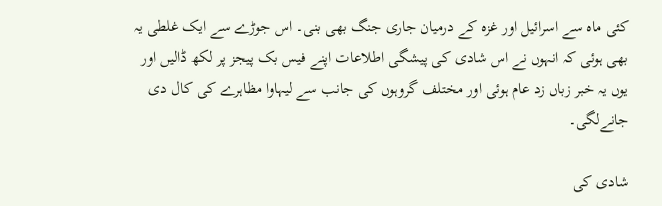کئی ماہ سے اسرائیل اور غزہ کے درمیان جاری جنگ بھی بنی۔ اس جوڑے سے ایک غلطی یہ بھی ہوئی کہ انہوں نے اس شادی کی پیشگی اطلاعات اپنے فیس بک پیجز پر لکھ ڈالیں اور یوں یہ خبر زباں زد عام ہوئی اور مختلف گروہوں کی جانب سے لیہاوا مظاہرے کی کال دی جانےلگی۔

شادی کی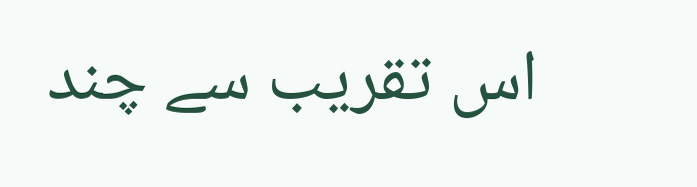اس تقریب سے چند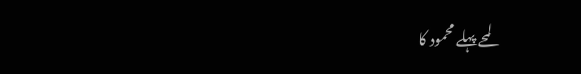لمحے پہلے محمود کا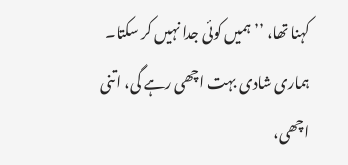کہنا تھا، ’’ہمیں کوئی جدا نہیں کر سکتا۔ ہماری شادی بہت اچھی رہے گی، اتنی اچھی،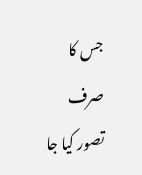جس کا صرف تصور کیا جا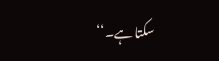سکتا ہے۔‘‘